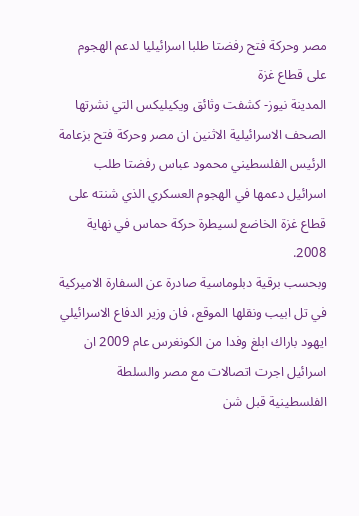مصر وحركة فتح رفضتا طلبا اسرائيليا لدعم الهجوم على قطاع غزة
المدينة نيوز- كشفت وثائق ويكيليكس التي نشرتها الصحف الاسرائيلية الاثنين ان مصر وحركة فتح بزعامة الرئيس الفلسطيني محمود عباس رفضتا طلب اسرائيل دعمها في الهجوم العسكري الذي شنته على قطاع غزة الخاضع لسيطرة حركة حماس في نهاية 2008.
وبحسب برقية دبلوماسية صادرة عن السفارة الاميركية في تل ابيب ونقلها الموقع، فان وزير الدفاع الاسرائيلي ايهود باراك ابلغ وفدا من الكونغرس عام 2009 ان اسرائيل اجرت اتصالات مع مصر والسلطة الفلسطينية قبل شن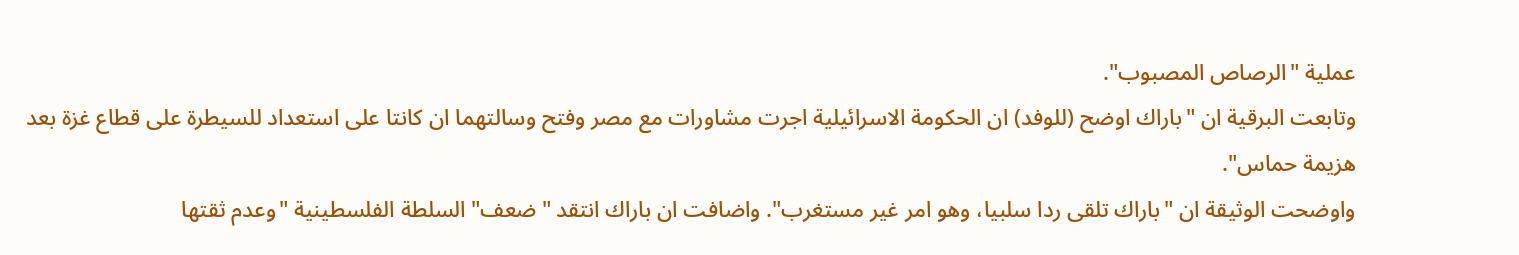عملية "الرصاص المصبوب".
وتابعت البرقية ان "باراك اوضح (للوفد) ان الحكومة الاسرائيلية اجرت مشاورات مع مصر وفتح وسالتهما ان كانتا على استعداد للسيطرة على قطاع غزة بعد هزيمة حماس".
واوضحت الوثيقة ان "باراك تلقى ردا سلبيا، وهو امر غير مستغرب". واضافت ان باراك انتقد "ضعف" السلطة الفلسطينية "وعدم ثقتها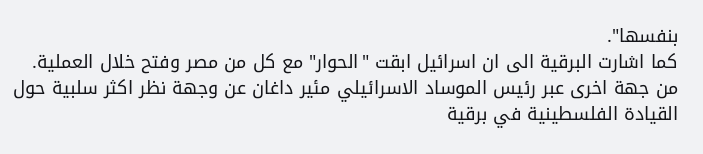بنفسها".
كما اشارت البرقية الى ان اسرائيل ابقت "الحوار" مع كل من مصر وفتح خلال العملية.
من جهة اخرى عبر رئيس الموساد الاسرائيلي مئير داغان عن وجهة نظر اكثر سلبية حول القيادة الفلسطينية في برقية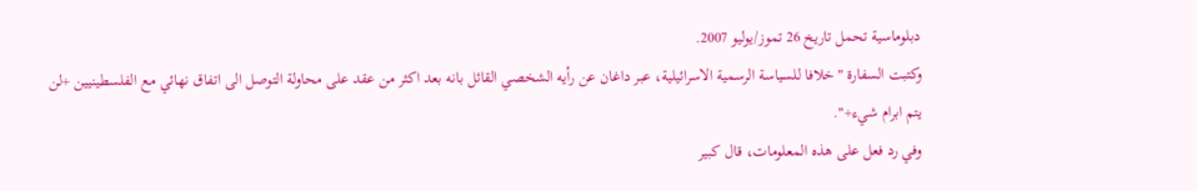دبلوماسية تحمل تاريخ 26 تموز/يوليو 2007.
وكتبت السفارة "خلافا للسياسة الرسمية الاسرائيلية، عبر داغان عن رأيه الشخصي القائل بانه بعد اكثر من عقد على محاولة التوصل الى اتفاق نهائي مع الفلسطينيين +لن يتم ابرام شيء+".
وفي رد فعل على هذه المعلومات، قال كبير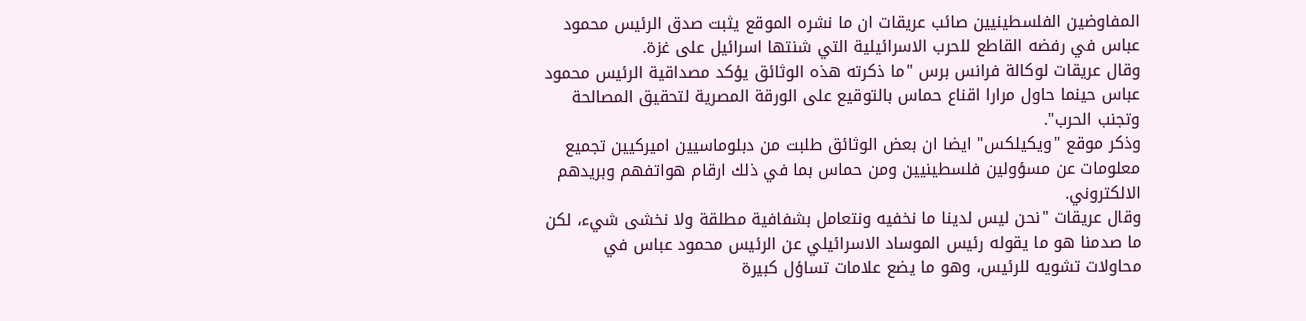المفاوضين الفلسطينيين صائب عريقات ان ما نشره الموقع يثبت صدق الرئيس محمود عباس في رفضه القاطع للحرب الاسرائيلية التي شنتها اسرائيل على غزة.
وقال عريقات لوكالة فرانس برس "ما ذكرته هذه الوثائق يؤكد مصداقية الرئيس محمود عباس حينما حاول مرارا اقناع حماس بالتوقيع على الورقة المصرية لتحقيق المصالحة وتجنب الحرب".
وذكر موقع "ويكيلكس" ايضا ان بعض الوثائق طلبت من دبلوماسيين اميركيين تجميع معلومات عن مسؤولين فلسطينيين ومن حماس بما في ذلك ارقام هواتفهم وبريدهم الالكتروني.
وقال عريقات "نحن ليس لدينا ما نخفيه ونتعامل بشفافية مطلقة ولا نخشى شيء، لكن ما صدمنا هو ما يقوله رئيس الموساد الاسرائيلي عن الرئيس محمود عباس في محاولات تشويه للرئيس، وهو ما يضع علامات تساؤل كبيرة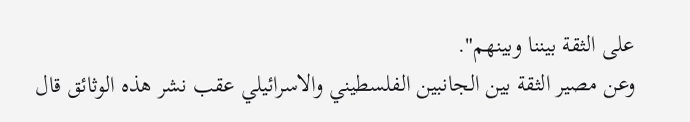على الثقة بيننا وبينهم".
وعن مصير الثقة بين الجانبين الفلسطيني والاسرائيلي عقب نشر هذه الوثائق قال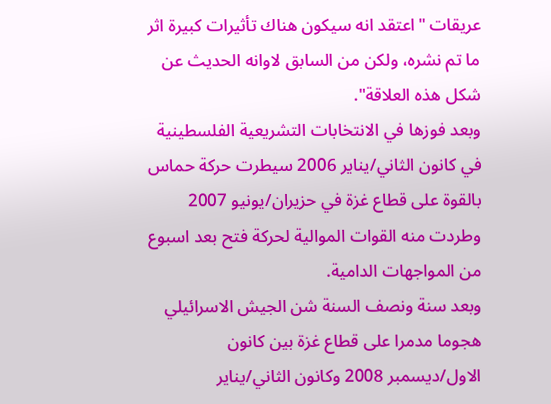عريقات "اعتقد انه سيكون هناك تأثيرات كبيرة اثر ما تم نشره، ولكن من السابق لاوانه الحديث عن شكل هذه العلاقة".
وبعد فوزها في الانتخابات التشريعية الفلسطينية في كانون الثاني/يناير 2006 سيطرت حركة حماس بالقوة على قطاع غزة في حزيران/يونيو 2007 وطردت منه القوات الموالية لحركة فتح بعد اسبوع من المواجهات الدامية.
وبعد سنة ونصف السنة شن الجيش الاسرائيلي هجوما مدمرا على قطاع غزة بين كانون الاول/ديسمبر 2008 وكانون الثاني/يناير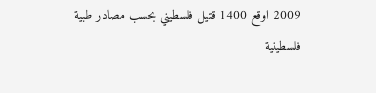2009 اوقع 1400 قتيل فلسطيني بحسب مصادر طبية فلسطينية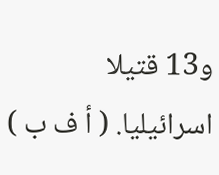و13 قتيلا اسرائيليا. ( أ ف ب )